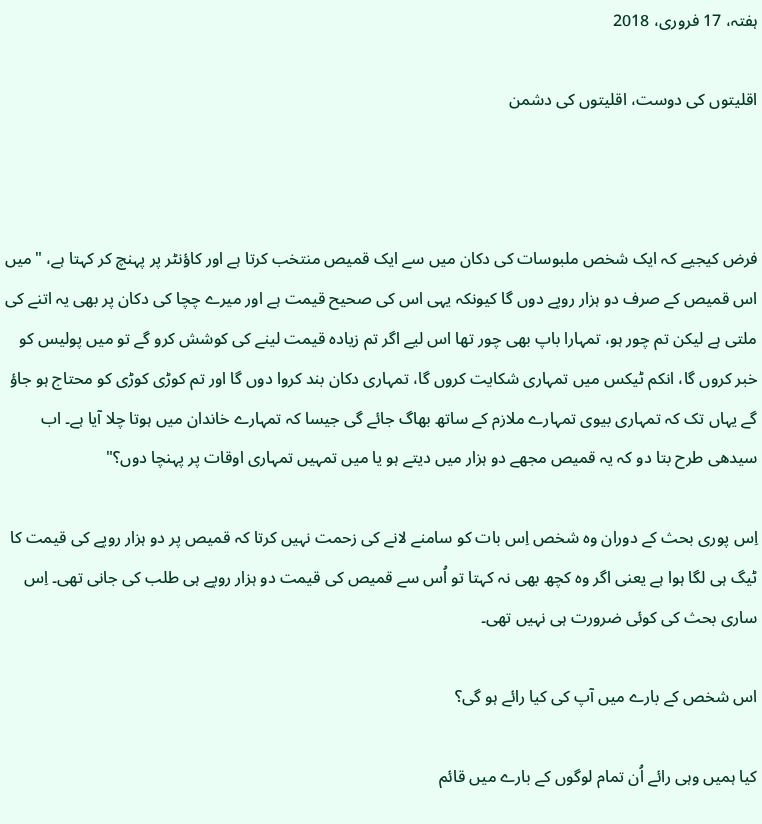ہفتہ، 17 فروری، 2018

اقلیتوں کی دوست، اقلیتوں کی دشمن



فرض کیجیے کہ ایک شخص ملبوسات کی دکان میں سے ایک قمیص منتخب کرتا ہے اور کاؤنٹر پر پہنچ کر کہتا ہے، "میں اس قمیص کے صرف دو ہزار روپے دوں گا کیونکہ یہی اس کی صحیح قیمت ہے اور میرے چچا کی دکان پر بھی یہ اتنے کی ملتی ہے لیکن تم چور ہو، تمہارا باپ بھی چور تھا اس لیے اگر تم زیادہ قیمت لینے کی کوشش کرو گے تو میں پولیس کو خبر کروں گا، انکم ٹیکس میں تمہاری شکایت کروں گا، تمہاری دکان بند کروا دوں گا اور تم کوڑی کوڑی کو محتاج ہو جاؤ گے یہاں تک کہ تمہاری بیوی تمہارے ملازم کے ساتھ بھاگ جائے گی جیسا کہ تمہارے خاندان میں ہوتا چلا آیا ہے۔ اب سیدھی طرح بتا دو کہ یہ قمیص مجھے دو ہزار میں دیتے ہو یا میں تمہیں تمہاری اوقات پر پہنچا دوں؟"

اِس پوری بحث کے دوران وہ شخص اِس بات کو سامنے لانے کی زحمت نہیں کرتا کہ قمیص پر دو ہزار روپے کی قیمت کا ٹیگ ہی لگا ہوا ہے یعنی اگر وہ کچھ بھی نہ کہتا تو اُس سے قمیص کی قیمت دو ہزار روپے ہی طلب کی جانی تھی۔ اِس ساری بحث کی کوئی ضرورت ہی نہیں تھی۔

اس شخص کے بارے میں آپ کی کیا رائے ہو گی؟

کیا ہمیں وہی رائے اُن تمام لوگوں کے بارے میں قائم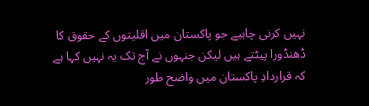نہیں کرنی چاہیے جو پاکستان میں اقلیتوں کے حقوق کا ڈھنڈورا پیٹتے ہیں لیکن جنہوں نے آج تک یہ نہیں کہا ہے کہ قراردادِ پاکستان میں واضح طور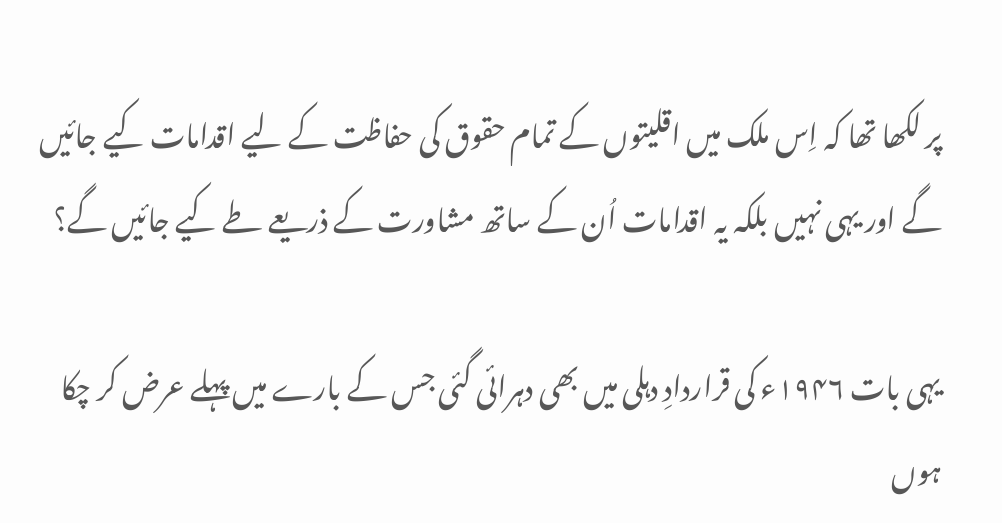پر لکھا تھا کہ اِس ملک میں اقلیتوں کے تمام حقوق کی حفاظت کے لیے اقدامات کیے جائیں گے اور یہی نہیں بلکہ یہ اقدامات اُن کے ساتھ مشاورت کے ذریعے طے کیے جائیں گے؟

یہی بات ۱۹۴۶ء کی قراردادِ دہلی میں بھی دہرائی گئی جس کے بارے میں پہلے عرض کر چکا ہوں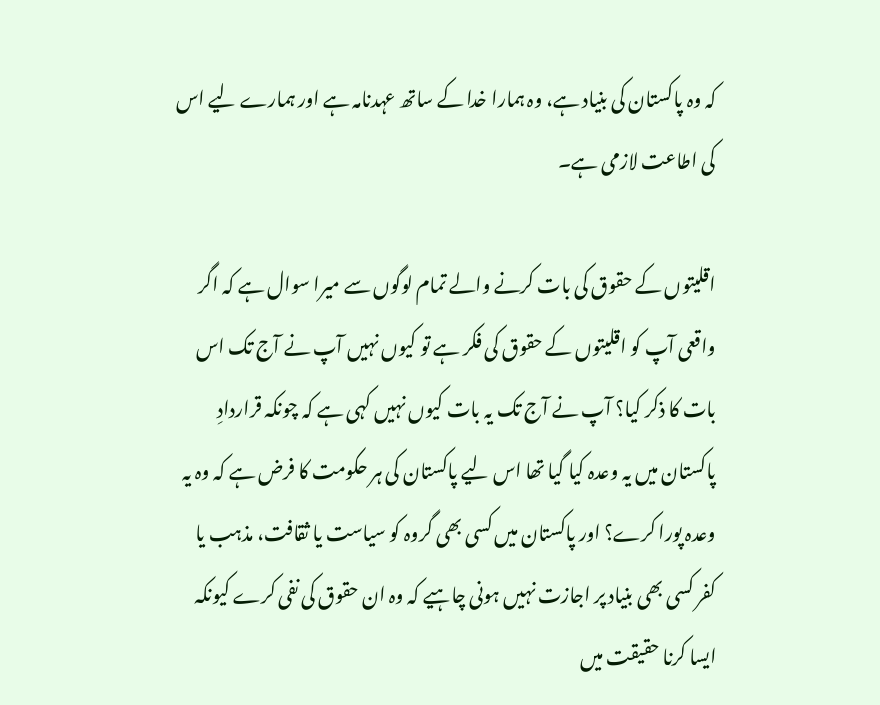کہ وہ پاکستان کی بنیاد ہے، وہ ہمارا خدا کے ساتھ عہدنامہ ہے اور ہمارے لیے اس کی اطاعت لازمی ہے۔

اقلیتوں کے حقوق کی بات کرنے والے تمام لوگوں سے میرا سوال ہے کہ اگر واقعی آپ کو اقلیتوں کے حقوق کی فکر ہے تو کیوں نہیں آپ نے آج تک اس بات کا ذکر کیا؟ آپ نے آج تک یہ بات کیوں نہیں کہی ہے کہ چونکہ قراردادِ پاکستان میں یہ وعدہ کیا گیا تھا اس لیے پاکستان کی ہر حکومت کا فرض ہے کہ وہ یہ وعدہ پورا کرے؟ اور پاکستان میں کسی بھی گروہ کو سیاست یا ثقافت، مذہب یا کفر کسی بھی بنیاد پر اجازت نہیں ہونی چاہیے کہ وہ ان حقوق کی نفی کرے کیونکہ ایسا کرنا حقیقت میں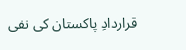قراردادِ پاکستان کی نفی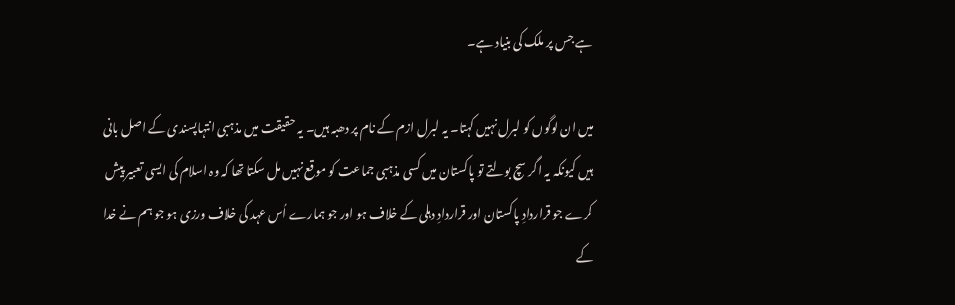ہے جس پر ملک کی بنیاد ہے۔

میں ان لوگوں کو لبرل نہیں کہتا۔ یہ لبرل ازم کے نام پر دھبہ ہیں۔ یہ حقیقت میں مذہبی انتہاپسندی کے اصل بانی ہیں کیونکہ یہ اگر سچ بولتے تو پاکستان میں کسی مذہبی جماعت کو موقع نہیں مل سکتا تھا کہ وہ اسلام کی ایسی تعبیر پیش کرے جو قراردادِ پاکستان اور قراردادِ دہلی کے خلاف ہو اور جو ہمارے اُس عہد کی خلاف ورزی ہو جو ہم نے خدا کے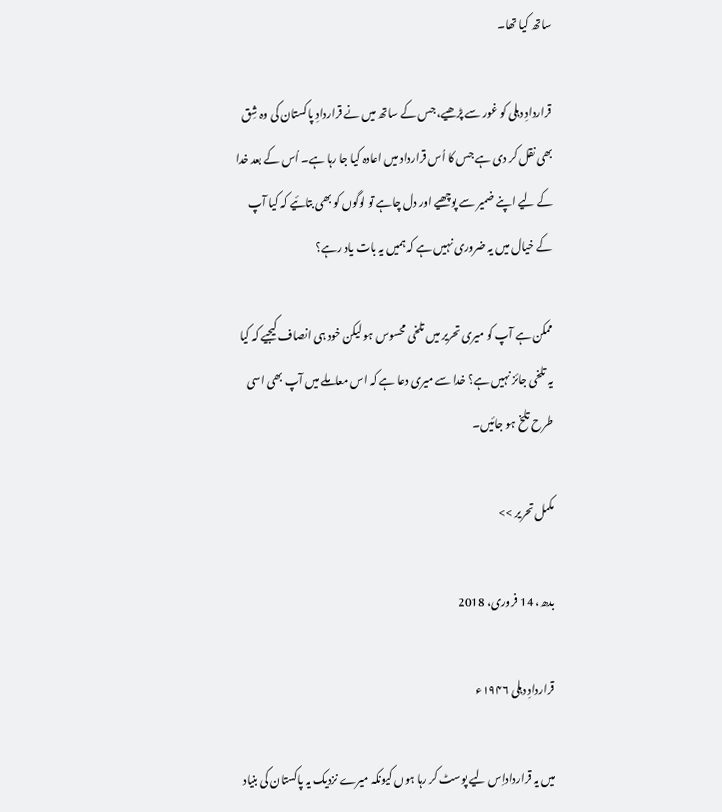ساتھ کیا تھا۔

قراردادِ دہلی کو غور سے پڑھیے، جس کے ساتھ میں نے قراردادِ پاکستان کی وہ شِق بھی نقل کر دی ہے جس کا اُس قرارداد میں اعادہ کیا جا رہا ہے۔ اُس کے بعد خدا کے لیے اپنے ضمیر سے پوچھیے اور دل چاہے تو لوگوں کو بھی بتائیے کہ کیا آپ کے خیال میں یہ ضروری نہیں ہے کہ ہمیں یہ بات یاد رہے؟

ممکن ہے آپ کو میری تحریر میں تلخی محسوس ہو لیکن خود ہی انصاف کیجیے کہ کیا یہ تلخی جائز نہیں ہے؟ خدا سے میری دعا ہے کہ اس معاملے میں آپ بھی اسی طرح تلخ ہو جائیں۔

مکمل تحریر >>

بدھ، 14 فروری، 2018

قراردادِ دہلی ۱۹۴۶ء

میں یہ قرارداداِس لیے پوسٹ کر رہا ہوں کیونکہ میرے نزدیک یہ پاکستان کی بنیاد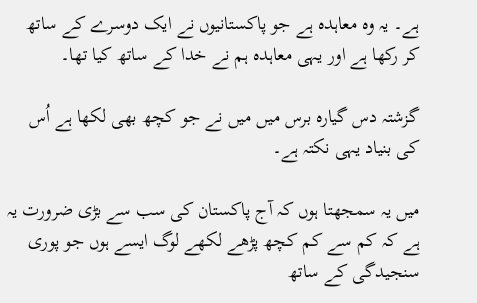ہے۔ یہ وہ معاہدہ ہے جو پاکستانیوں نے ایک دوسرے کے ساتھ کر رکھا ہے اور یہی معاہدہ ہم نے خدا کے ساتھ کیا تھا۔

گزشتہ دس گیارہ برس میں میں نے جو کچھ بھی لکھا ہے اُس کی بنیاد یہی نکتہ ہے۔

میں یہ سمجھتا ہوں کہ آج پاکستان کی سب سے بڑی ضرورت یہ ہے کہ کم سے کم کچھ پڑھے لکھے لوگ ایسے ہوں جو پوری سنجیدگی کے ساتھ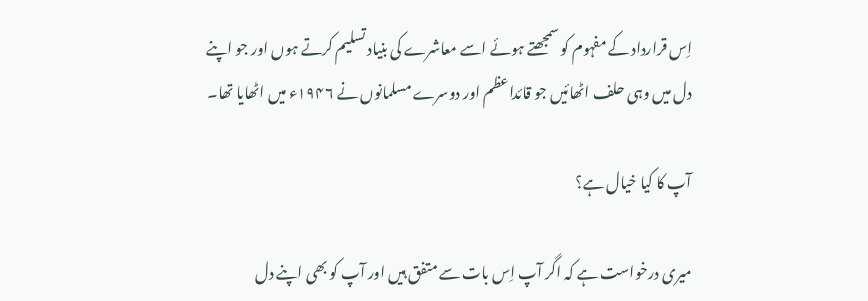اِس قرارداد کے مفہوم کو سمجھتے ہوئے اسے معاشرے کی بنیاد تسلیم کرتے ہوں اور جو اپنے دل میں وہی حلف اٹھائیں جو قائداعظم اور دوسرے مسلمانوں نے ۱۹۴۶ء میں اٹھایا تھا۔

آپ کا کیا خیال ہے؟

میری درخواست ہے کہ اگر آپ اِس بات سے متفق ہیں اور آپ کو بھی اپنے دل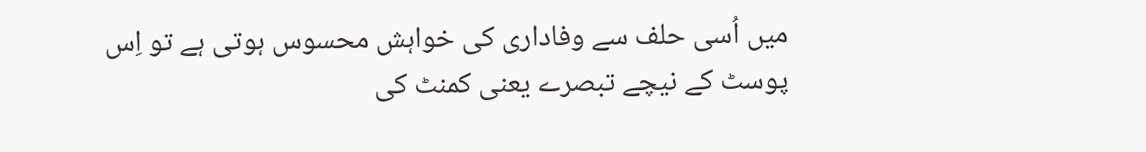میں اُسی حلف سے وفاداری کی خواہش محسوس ہوتی ہے تو اِس پوسٹ کے نیچے تبصرے یعنی کمنٹ کی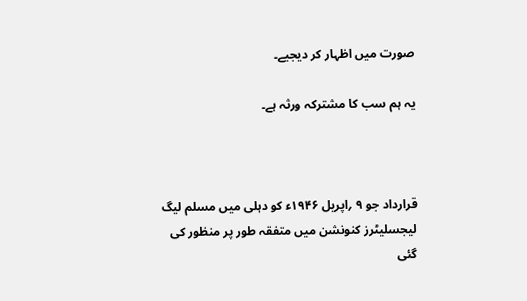صورت میں اظہار کر دیجیے۔

یہ ہم سب کا مشترکہ ورثہ ہے۔



قرارداد جو ۹ ؍اپریل ۱۹۴۶ء کو دہلی میں مسلم لیگ لیجسلیٹرز کنونشن میں متفقہ طور پر منظور کی گئی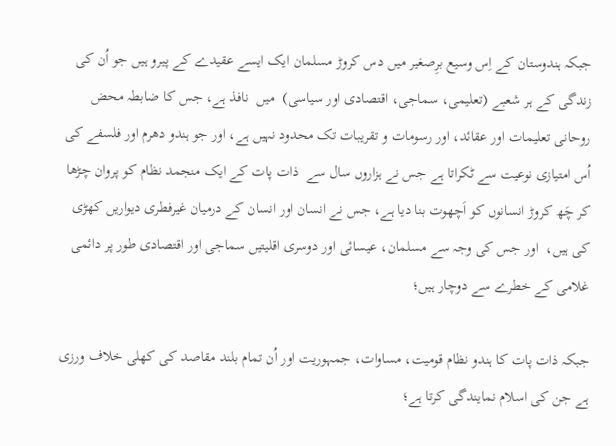جبکہ ہندوستان کے اِس وسیع برِصغیر میں دس کروڑ مسلمان ایک ایسے عقیدے کے پیرو ہیں جو اُن کی زندگی کے ہر شعبے (تعلیمی، سماجی، اقتصادی اور سیاسی)  میں  نافذ ہے، جس کا ضابطہ محض روحانی تعلیمات اور عقائد، اور رسومات و تقریبات تک محدود نہیں ہے، اور جو ہندو دھرم اور فلسفے کی اُس امتیازی نوعیت سے ٹکراتا ہے جس نے ہزاروں سال سے  ذات پات کے ایک منجمد نظام کو پروان چڑھا  کر چَھ کروڑ انسانوں کو اَچھوت بنا دیا ہے، جس نے انسان اور انسان کے درمیان غیرفطری دیواریں کھڑی کی ہیں،  اور جس کی وجہ سے مسلمان، عیسائی اور دوسری اقلیتیں سماجی اور اقتصادی طور پر دائمی غلامی کے خطرے سے دوچار ہیں؛

جبکہ ذات پات کا ہندو نظام قومیت، مساوات، جمہوریت اور اُن تمام بلند مقاصد کی کھلی خلاف ورزی ہے جن کی اسلام نمایندگی کرتا ہے؛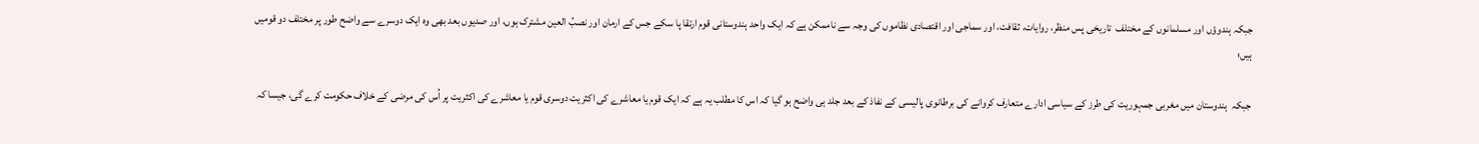جبکہ ہندوؤں اور مسلمانوں کے مختلف  تاریخی پس منظر، روایات، ثقافت، اور سماجی اور اقتصادی نظاموں کی وجہ سے ناممکن ہے کہ ایک واحد ہندوستانی قوم ارتقا پا سکے جس کے ارمان اور نصبُ العین مشترک ہوں، اور صدیوں بعد بھی وہ ایک دوسرے سے واضح طور پر مختلف دو قومیں ہیں؛

جبکہ  ہندوستان میں مغربی جمہوریت کی طرز کے سیاسی ادارے متعارف کروانے کی برطانوی پالیسی کے نفاذ کے بعد جلد ہی واضح ہو گیا کہ اس کا مطلب یہ ہے کہ ایک قوم یا معاشرے کی اکثریت دوسری قوم یا معاشرے کی اکثریت پر اُس کی مرضی کے خلاف حکومت کرے گی، جیسا کہ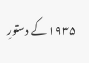۱۹۳۵ کے دستورِ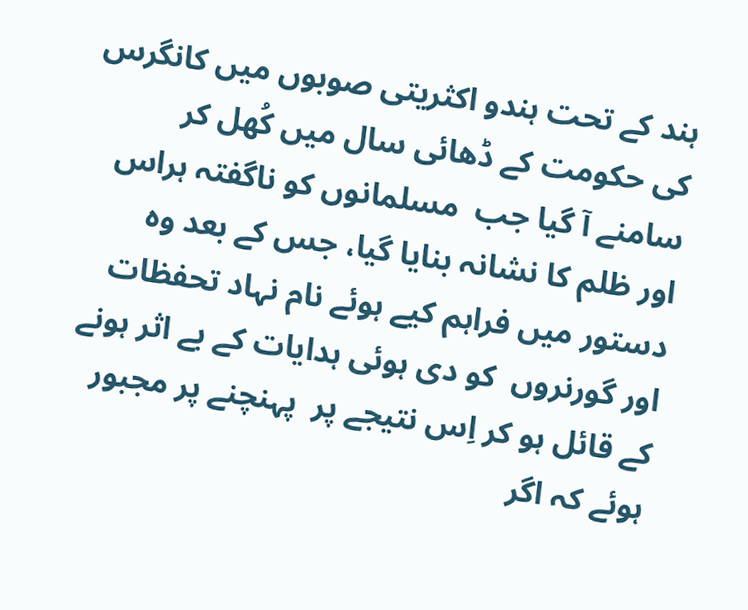ہند کے تحت ہندو اکثریتی صوبوں میں کانگرس کی حکومت کے ڈھائی سال میں کُھل کر سامنے آ گیا جب  مسلمانوں کو ناگفتہ ہراس اور ظلم کا نشانہ بنایا گیا، جس کے بعد وہ دستور میں فراہم کیے ہوئے نام نہاد تحفظات اور گورنروں  کو دی ہوئی ہدایات کے بے اثر ہونے کے قائل ہو کر اِس نتیجے پر  پہنچنے پر مجبور ہوئے کہ اگر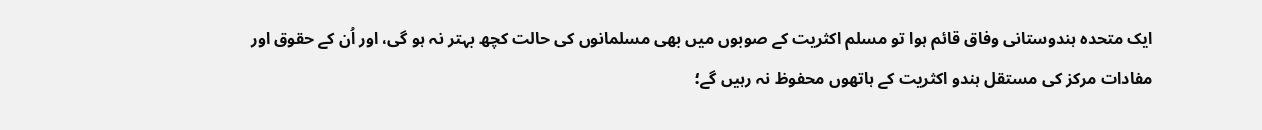ایک متحدہ ہندوستانی وفاق قائم ہوا تو مسلم اکثریت کے صوبوں میں بھی مسلمانوں کی حالت کچھ بہتر نہ ہو گی، اور اُن کے حقوق اور مفادات مرکز کی مستقل ہندو اکثریت کے ہاتھوں محفوظ نہ رہیں گے؛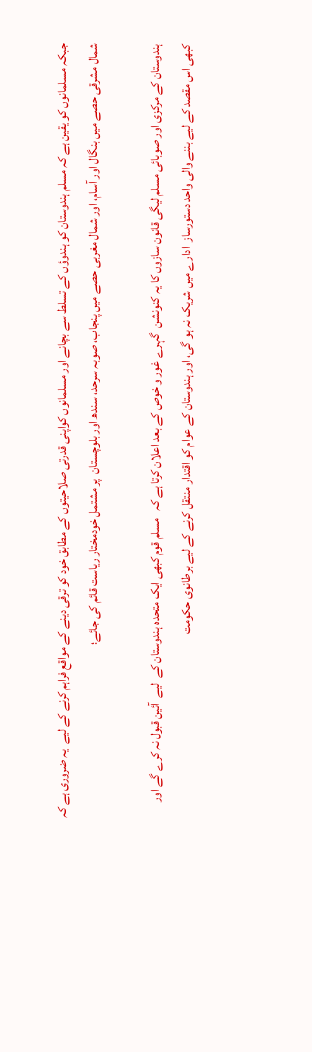جبکہ مسلمانوں کو یقین ہے کہ مسلم ہندوستان کو ہندوؤں کے تسلط سے بچانے اور مسلمانوں کواپنی قدرتی صلاحیتوں کے مطابق خود کو ترقی دینے کے مواقع فراہم کرنے کے لیے  یہ ضروری ہے کہ شمال مشرقی حصے میں بنگال اور آسام، اور شمال مغربی حصے میں پنجاب، صوبہ سرحد، سندھ اور بلوچستان  پر مشتمل خودمختار ریاست قائم کی جائے؛

ہندوستان کے مرکزی اور صوبائی مسلم لیگی قانون سازوں کا یہ کنونشن  گہرے غور و خوص کے بعد اعلان کرتا ہے کہ   مسلم قوم کبھی ایک متحدہ ہندوستان کے  لیے  آئین قبول نہ کرے گے اور کبھی اس مقصد کے لیے بننے والی واحد دستورساز  ادارے میں شریک نہ ہو گی، اور ہندوستان کے عوام کو اقتدار منتقل کرنے کے لیے برطانوی حکومت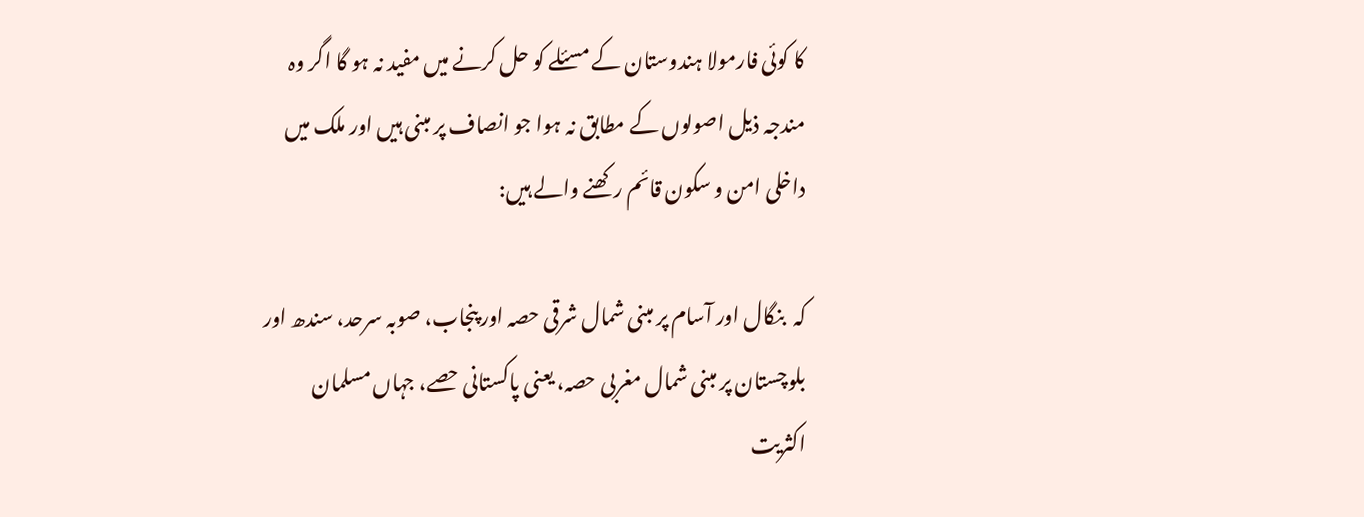کا کوئی فارمولا ہندوستان کے مسئلے کو حل کرنے میں مفید نہ ہو گا اگر وہ مندجہ ذیل اصولوں کے مطابق نہ ہوا جو انصاف پر مبنی ہیں اور ملک میں داخلی امن و سکون قائم رکھنے والے ہیں:

کہ  بنگال اور آسام پر مبنی شمال شرقی حصہ اور پنجاب، صوبہ سرحد، سندھ اور بلوچستان پر مبنی شمال مغربی حصہ، یعنی پاکستانی حصے، جہاں مسلمان اکثریت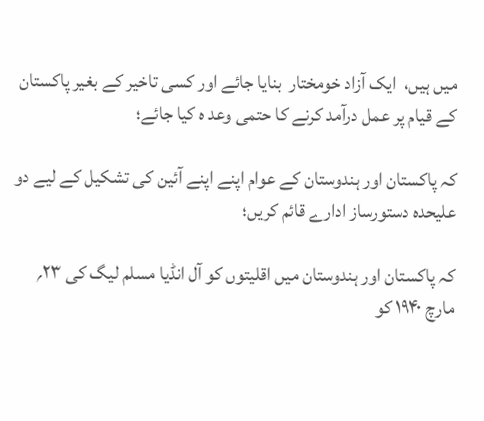میں ہیں،  ایک آزاد خومختار  بنایا جائے اور کسی تاخیر کے بغیر پاکستان کے قیام پر عمل درآمد کرنے کا حتمی وعد ہ کیا جائے؛

کہ پاکستان اور ہندوستان کے عوام اپنے اپنے آئین کی تشکیل کے لیے دو علیحدہ دستورساز ادارے قائم کریں؛

کہ پاکستان اور ہندوستان میں اقلیتوں کو آل انڈیا مسلم لیگ کی ۲۳؍ مارچ ۱۹۴۰ کو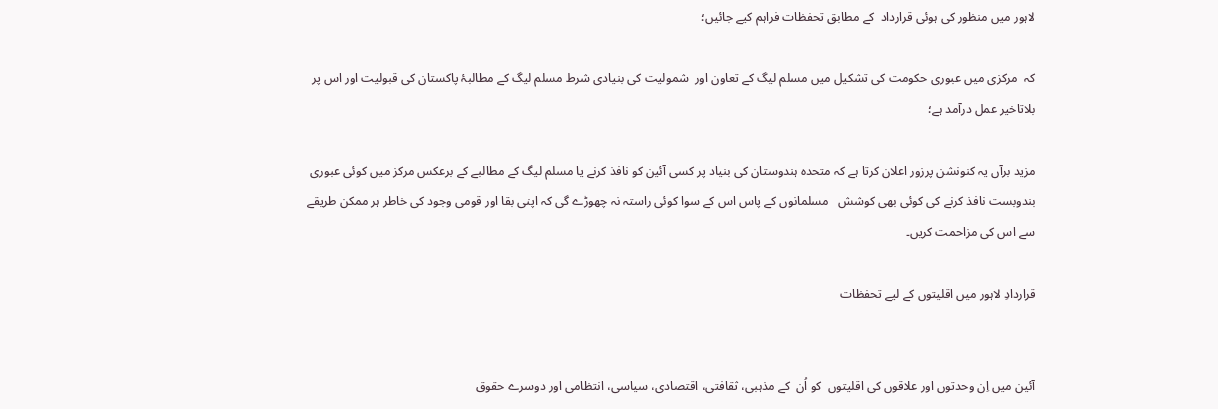لاہور میں منظور کی ہوئی قرارداد  کے مطابق تحفظات فراہم کیے جائیں؛

کہ  مرکزی میں عبوری حکومت کی تشکیل میں مسلم لیگ کے تعاون اور  شمولیت کی بنیادی شرط مسلم لیگ کے مطالبۂ پاکستان کی قبولیت اور اس پر بلاتاخیر عمل درآمد ہے؛

مزید برآں یہ کنونشن پرزور اعلان کرتا ہے کہ متحدہ ہندوستان کی بنیاد پر کسی آئین کو نافذ کرنے یا مسلم لیگ کے مطالبے کے برعکس مرکز میں کوئی عبوری بندوبست نافذ کرنے کی کوئی بھی کوشش   مسلمانوں کے پاس اس کے سوا کوئی راستہ نہ چھوڑے گی کہ اپنی بقا اور قومی وجود کی خاطر ہر ممکن طریقے سے اس کی مزاحمت کریں۔

قراردادِ لاہور میں اقلیتوں کے لیے تحفظات


آئین میں اِن وحدتوں اور علاقوں کی اقلیتوں  کو اُن  کے مذہبی، ثقافتی، اقتصادی، سیاسی، انتظامی اور دوسرے حقوق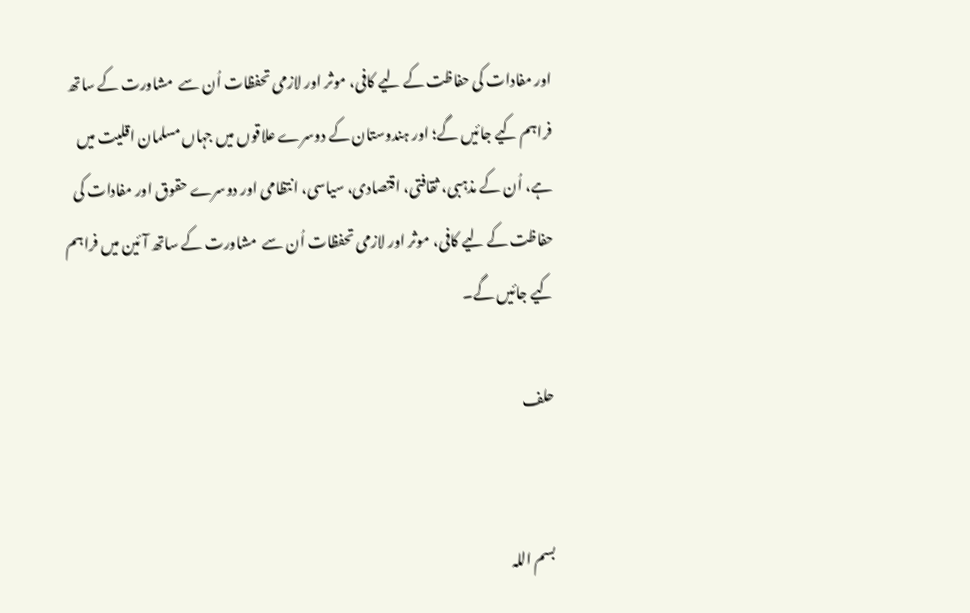اور مفادات کی حفاظت کے لیے کافی، موثر اور لازمی تحفظات اُن سے  مشاورت کے ساتھ فراہم کیے جائیں گے؛ اور ہندوستان کے دوسرے علاقوں میں جہاں مسلمان اقلیت میں ہے، اُن کے مذہبی، ثقافتی، اقتصادی، سیاسی، انتظامی اور دوسرے حقوق اور مفادات کی حفاظت کے لیے کافی، موثر اور لازمی تحفظات اُن سے  مشاورت کے ساتھ آئین میں فراہم کیے جائیں گے۔

حلف


بسم اللہ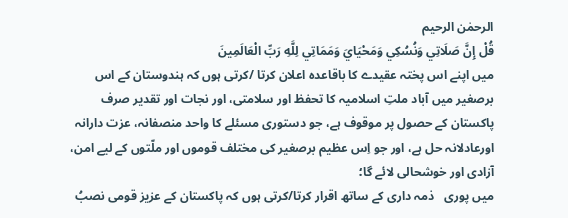الرحمٰن الرحیم
قُلْ إِنَّ صَلَاتِي وَنُسُكِي وَمَحْيَايَ وَمَمَاتِي لِلَّهِ رَبِّ الْعَالَمِينَ
میں اپنے اس پختہ عقیدے کا باقاعدہ اعلان کرتا /کرتی ہوں کہ ہندوستان کے اس برصغیر میں آباد ملتِ اسلامیہ کا تحفظ اور سلامتی، اور نجات اور تقدیر صرف پاکستان کے حصول پر موقوف ہے، جو دستوری مسئلے کا واحد منصفانہ، عزت دارانہ  اورعادلانہ حل ہے، اور جو اِس عظیم برصغیر کی مختلف قوموں اور ملّتوں کے لیے امن، آزادی اور خوشحالی لائے گا؛
میں پوری   ذمہ داری کے ساتھ اقرار کرتا/کرتی ہوں کہ پاکستان کے عزیز قومی نصبُ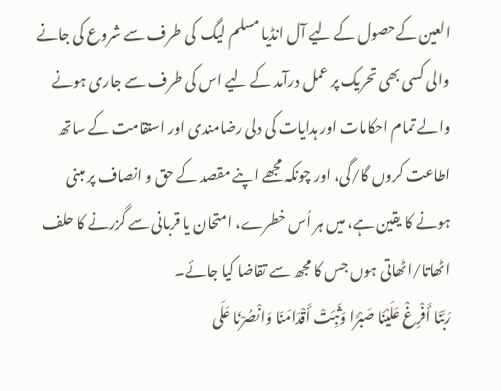العین کےحصول کے لیے آل انڈیا مسلم لیگ  کی طرف سے شروع کی جانے والی کسی بھی تحریک پر عمل درآمد کے لیے اس کی طرف سے جاری ہونے والے تمام احکامات اور ہدایات کی دلی رضامندی اور استقامت کے ساتھ اطاعت کروں گا/گی، اور چونکہ مجھے اپنے مقصد کے حق و انصاف پر مبنی ہونے کا یقین ہے، میں ہر اُس خطرے، امتحان یا قربانی سے گزرنے کا حلف اٹھاتا/اٹھاتی ہوں جس کا مجھ سے تقاضا کیا جائے۔
رَبَّنَا أَفْرِغْ عَلَيْنَا صَبْرًا وَثَبِّتْ أَقْدَامَنَا وَانْصُرْنَا عَلَى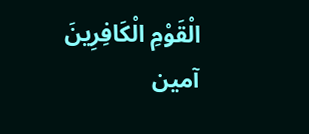الْقَوْمِ الْكَافِرِينَ
آمین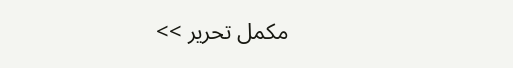مکمل تحریر >>